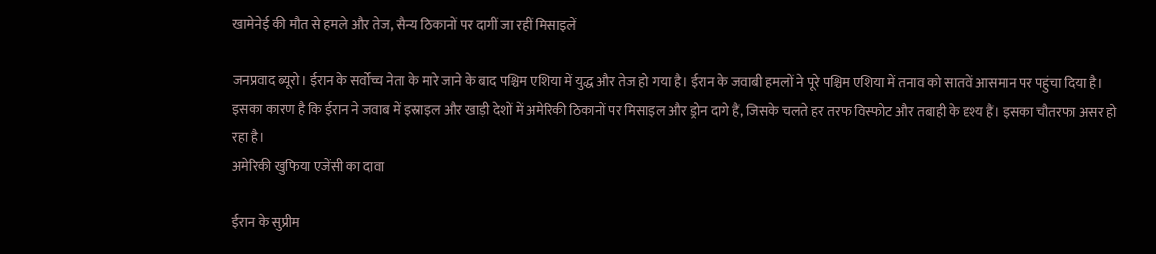खामेनेई की मौत से हमले और तेज, सैन्य ठिकानों पर दागीं जा रहीं मिसाइलें

जनप्रवाद ब्यूरो। ईरान के सर्वोच्च नेता के मारे जाने के बाद पश्चिम एशिया में युद्ध और तेज हो गया है। ईरान के जवाबी हमलों ने पूरे पश्चिम एशिया में तनाव को सातवें आसमान पर पहुंचा दिया है। इसका कारण है कि ईरान ने जवाब में इस्राइल और खाड़ी देशों में अमेरिकी ठिकानों पर मिसाइल और ड्रोन दागे हैं, जिसके चलते हर तरफ विस्फोट और तबाही के दृश्य हैं। इसका चौतरफा असर हो रहा है।
अमेरिकी खुफिया एजेंसी का दावा

ईरान के सुप्रीम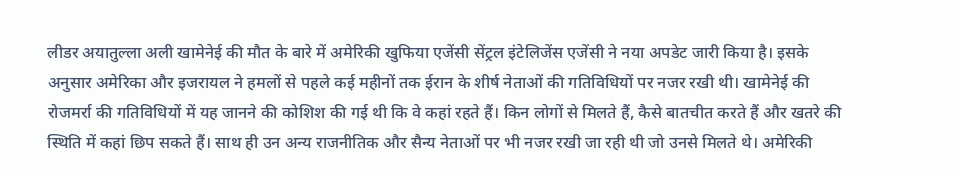लीडर अयातुल्ला अली खामेनेई की मौत के बारे में अमेरिकी खुफिया एजेंसी सेंट्रल इंटेलिजेंस एजेंसी ने नया अपडेट जारी किया है। इसके अनुसार अमेरिका और इजरायल ने हमलों से पहले कई महीनों तक ईरान के शीर्ष नेताओं की गतिविधियों पर नजर रखी थी। खामेनेई की रोजमर्रा की गतिविधियों में यह जानने की कोशिश की गई थी कि वे कहां रहते हैं। किन लोगों से मिलते हैं, कैसे बातचीत करते हैं और खतरे की स्थिति में कहां छिप सकते हैं। साथ ही उन अन्य राजनीतिक और सैन्य नेताओं पर भी नजर रखी जा रही थी जो उनसे मिलते थे। अमेरिकी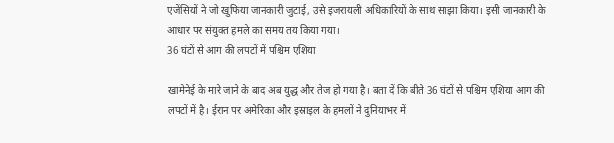एजेंसियों ने जो खुफिया जानकारी जुटाई, उसे इजरायली अधिकारियों के साथ साझा किया। इसी जानकारी के आधार पर संयुक्त हमले का समय तय किया गया।
36 घंटों से आग की लपटों में पश्चिम एशिया

खामेनेई के मारे जाने के बाद अब युद्ध और तेज हो गया है। बता दें कि बीते 36 घंटों से पश्चिम एशिया आग की लपटों में है। ईरान पर अमेरिका और इस्राइल के हमलों ने दुनियाभर में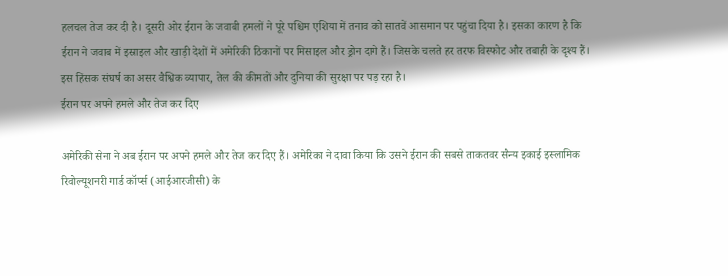हलचल तेज कर दी है। दूसरी ओर ईरान के जवाबी हमलों ने पूरे पश्चिम एशिया में तनाव को सातवें आसमान पर पहुंचा दिया है। इसका कारण है कि ईरान ने जवाब में इस्राइल और खाड़ी देशों में अमेरिकी ठिकानों पर मिसाइल और ड्रोन दागे हैं। जिसके चलते हर तरफ विस्फोट और तबाही के दृश्य हैं। इस हिंसक संघर्ष का असर वैश्विक व्यापार, तेल की कीमतों और दुनिया की सुरक्षा पर पड़ रहा है।
ईरान पर अपने हमले और तेज कर दिए

अमेरिकी सेना ने अब ईरान पर अपने हमले और तेज कर दिए हैं। अमेरिका ने दावा किया कि उसने ईरान की सबसे ताकतवर सैन्य इकाई इस्लामिक रिवोल्यूशनरी गार्ड कॉर्प्स (आईआरजीसी) के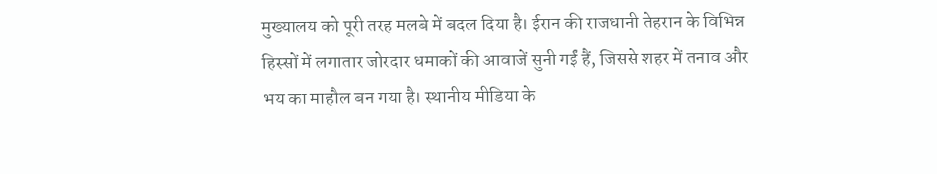मुख्यालय को पूरी तरह मलबे में बदल दिया है। ईरान की राजधानी तेहरान के विभिन्न हिस्सों में लगातार जोरदार धमाकों की आवाजें सुनी गईं हैं, जिससे शहर में तनाव और भय का माहौल बन गया है। स्थानीय मीडिया के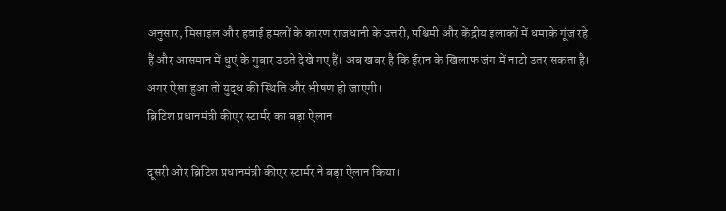अनुसार, मिसाइल और हवाई हमलों के कारण राजधानी के उत्तरी, पश्चिमी और केंद्रीय इलाकों में धमाके गूंज रहे हैं और आसमान में धुएं के गुबार उठते देखे गए हैं। अब खबर है कि ईरान के खिलाफ जंग में नाटो उतर सकता है। अगर ऐसा हुआ तो युद्ध की स्थिति और भीषण हो जाएगी।
ब्रिटिश प्रधानमंत्री कीएर स्टार्मर का बड़ा ऐलान

दूसरी ओर ब्रिटिश प्रधानमंत्री कीएर स्टार्मर ने बड़ा ऐलान किया।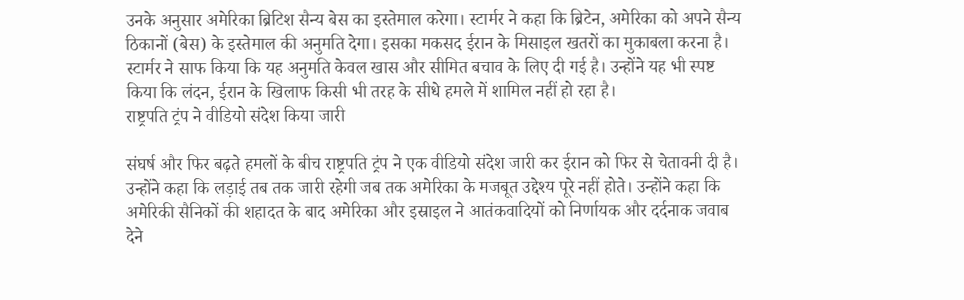उनके अनुसार अमेरिका ब्रिटिश सैन्य बेस का इस्तेमाल करेगा। स्टार्मर ने कहा कि ब्रिटेन, अमेरिका को अपने सैन्य ठिकानों (बेस) के इस्तेमाल की अनुमति देगा। इसका मकसद ईरान के मिसाइल खतरों का मुकाबला करना है। स्टार्मर ने साफ किया कि यह अनुमति केवल खास और सीमित बचाव के लिए दी गई है। उन्होंने यह भी स्पष्ट किया कि लंदन, ईरान के खिलाफ किसी भी तरह के सीधे हमले में शामिल नहीं हो रहा है।
राष्ट्रपति ट्रंप ने वीडियो संदेश किया जारी

संघर्ष और फिर बढ़ते हमलों के बीच राष्ट्रपति ट्रंप ने एक वीडियो संदेश जारी कर ईरान को फिर से चेतावनी दी है। उन्होंने कहा कि लड़ाई तब तक जारी रहेगी जब तक अमेरिका के मजबूत उद्देश्य पूरे नहीं होते। उन्होंने कहा कि अमेरिकी सैनिकों की शहादत के बाद अमेरिका और इस्राइल ने आतंकवादियों को निर्णायक और दर्दनाक जवाब देने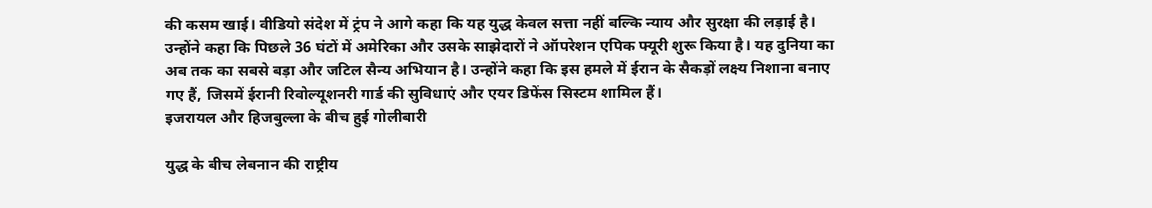की कसम खाई। वीडियो संदेश में ट्रंप ने आगे कहा कि यह युद्ध केवल सत्ता नहीं बल्कि न्याय और सुरक्षा की लड़ाई है। उन्होंने कहा कि पिछले 36 घंटों में अमेरिका और उसके साझेदारों ने ऑपरेशन एपिक फ्यूरी शुरू किया है। यह दुनिया का अब तक का सबसे बड़ा और जटिल सैन्य अभियान है। उन्होंने कहा कि इस हमले में ईरान के सैकड़ों लक्ष्य निशाना बनाए गए हैं, जिसमें ईरानी रिवोल्यूशनरी गार्ड की सुविधाएं और एयर डिफेंस सिस्टम शामिल हैं।
इजरायल और हिजबुल्ला के बीच हुई गोलीबारी

युद्ध के बीच लेबनान की राष्ट्रीय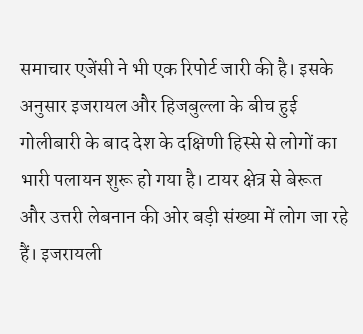समाचार एजेंसी ने भी एक रिपोर्ट जारी की है। इसके अनुसार इजरायल और हिजबुल्ला के बीच हुई गोलीबारी के बाद देश के दक्षिणी हिस्से से लोगों का भारी पलायन शुरू हो गया है। टायर क्षेत्र से बेरूत और उत्तरी लेबनान की ओर बड़ी संख्या में लोग जा रहे हैं। इजरायली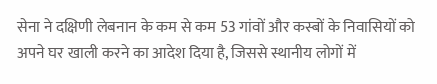सेना ने दक्षिणी लेबनान के कम से कम 53 गांवों और कस्बों के निवासियों को अपने घर खाली करने का आदेश दिया है, जिससे स्थानीय लोगों में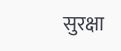सुरक्षा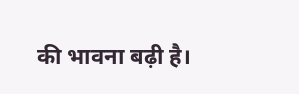की भावना बढ़ी है।